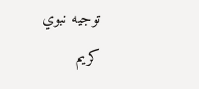توجيه نبوي كريم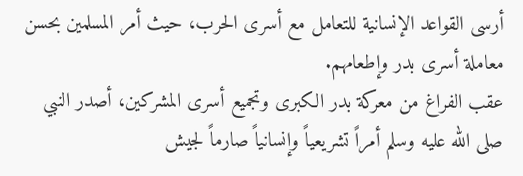أرسى القواعد الإنسانية للتعامل مع أسرى الحرب، حيث أمر المسلمين بحسن معاملة أسرى بدر وإطعامهم.
عقب الفراغ من معركة بدر الكبرى وتجميع أسرى المشركين، أصدر النبي صلى الله عليه وسلم أمراً تشريعياً وإنسانياً صارماً لجيش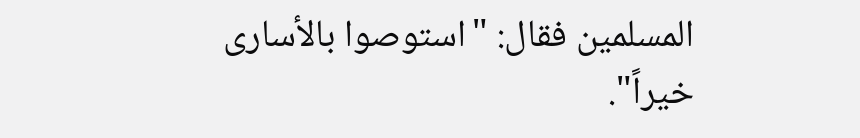المسلمين فقال: "استوصوا بالأسارى خيراً".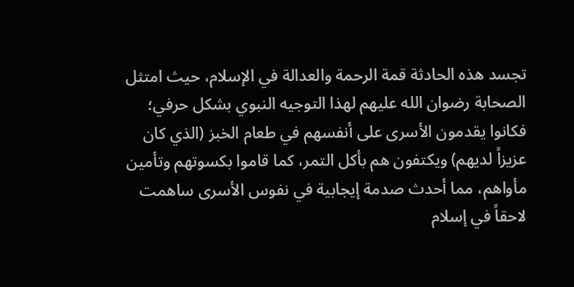تجسد هذه الحادثة قمة الرحمة والعدالة في الإسلام، حيث امتثل الصحابة رضوان الله عليهم لهذا التوجيه النبوي بشكل حرفي؛ فكانوا يقدمون الأسرى على أنفسهم في طعام الخبز (الذي كان عزيزاً لديهم) ويكتفون هم بأكل التمر، كما قاموا بكسوتهم وتأمين مأواهم، مما أحدث صدمة إيجابية في نفوس الأسرى ساهمت لاحقاً في إسلام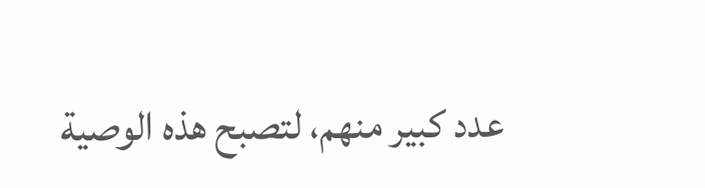عدد كبير منهم، لتصبح هذه الوصية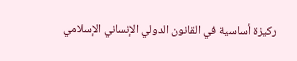ركيزة أساسية في القانون الدولي الإنساني الإسلامي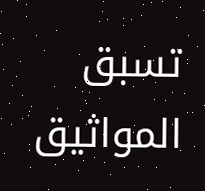تسبق المواثيق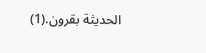الحديثة بقرون.(1)